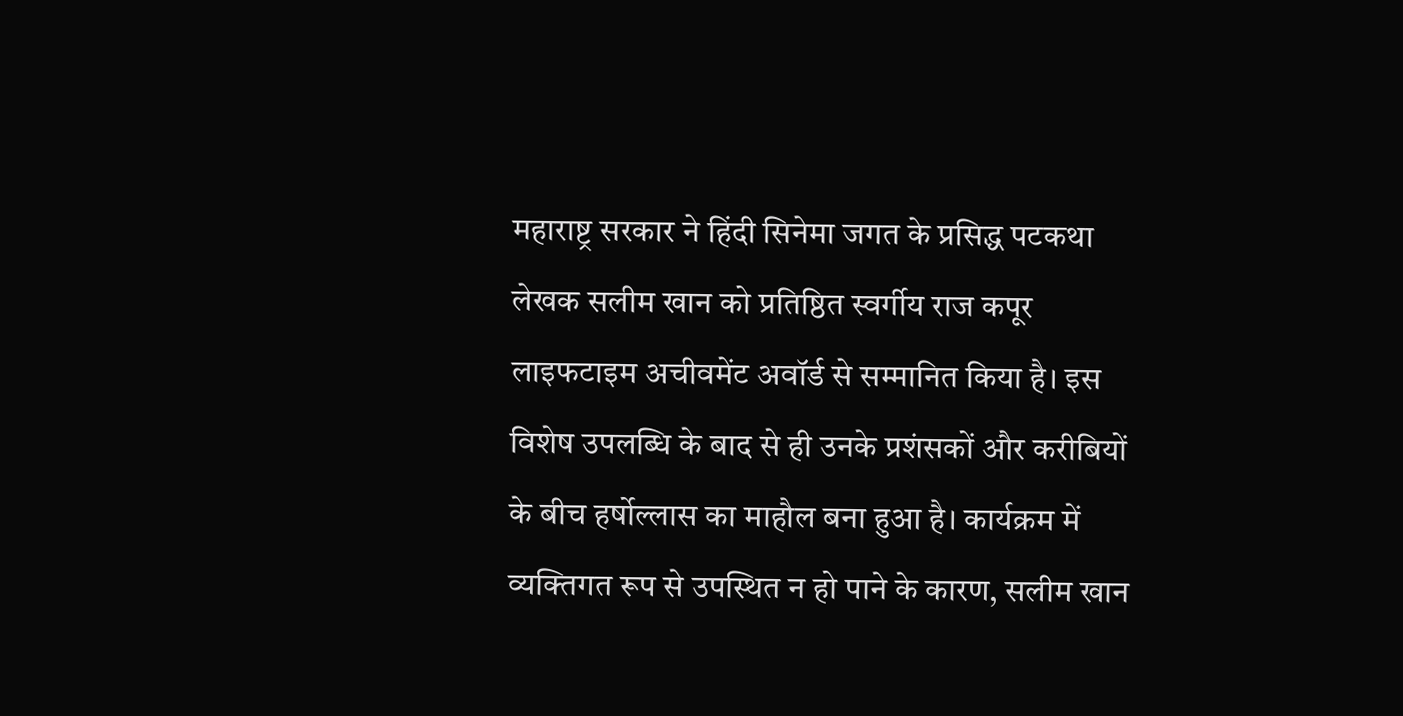महाराष्ट्र सरकार ने हिंदी सिनेमा जगत के प्रसिद्ध पटकथा लेखक सलीम खान को प्रतिष्ठित स्वर्गीय राज कपूर लाइफटाइम अचीवमेंट अवॉर्ड से सम्मानित किया है। इस विशेष उपलब्धि के बाद से ही उनके प्रशंसकों और करीबियों के बीच हर्षोल्लास का माहौल बना हुआ है। कार्यक्रम में व्यक्तिगत रूप से उपस्थित न हो पाने के कारण, सलीम खान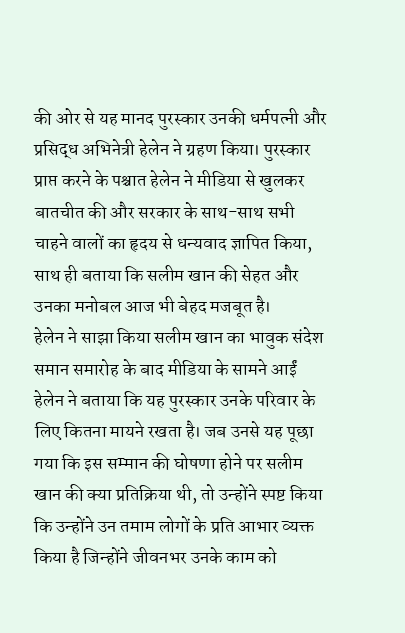की ओर से यह मानद पुरस्कार उनकी धर्मपत्नी और प्रसिद्ध अभिनेत्री हेलेन ने ग्रहण किया। पुरस्कार प्राप्त करने के पश्चात हेलेन ने मीडिया से खुलकर बातचीत की और सरकार के साथ-साथ सभी चाहने वालों का हृदय से धन्यवाद ज्ञापित किया, साथ ही बताया कि सलीम खान की सेहत और उनका मनोबल आज भी बेहद मजबूत है।
हेलेन ने साझा किया सलीम खान का भावुक संदेश
समान समारोह के बाद मीडिया के सामने आईं हेलेन ने बताया कि यह पुरस्कार उनके परिवार के लिए कितना मायने रखता है। जब उनसे यह पूछा गया कि इस सम्मान की घोषणा होने पर सलीम खान की क्या प्रतिक्रिया थी, तो उन्होंने स्पष्ट किया कि उन्होंने उन तमाम लोगों के प्रति आभार व्यक्त किया है जिन्होंने जीवनभर उनके काम को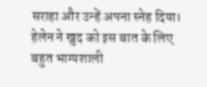सराहा और उन्हें अपना स्नेह दिया। हेलेन ने खुद को इस बात के लिए बहुत भाग्यशाली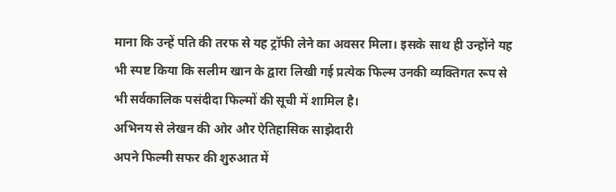माना कि उन्हें पति की तरफ से यह ट्रॉफी लेने का अवसर मिला। इसके साथ ही उन्होंने यह भी स्पष्ट किया कि सलीम खान के द्वारा लिखी गई प्रत्येक फिल्म उनकी व्यक्तिगत रूप से भी सर्वकालिक पसंदीदा फिल्मों की सूची में शामिल है।
अभिनय से लेखन की ओर और ऐतिहासिक साझेदारी
अपने फिल्मी सफर की शुरुआत में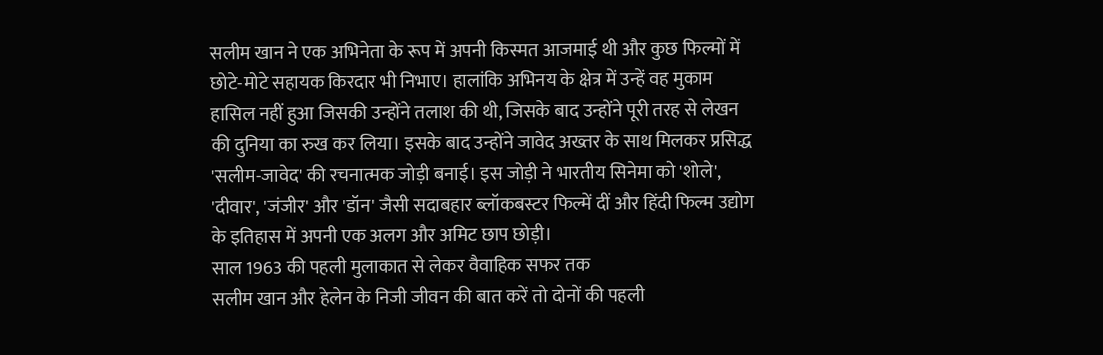सलीम खान ने एक अभिनेता के रूप में अपनी किस्मत आजमाई थी और कुछ फिल्मों में छोटे-मोटे सहायक किरदार भी निभाए। हालांकि अभिनय के क्षेत्र में उन्हें वह मुकाम हासिल नहीं हुआ जिसकी उन्होंने तलाश की थी, जिसके बाद उन्होंने पूरी तरह से लेखन की दुनिया का रुख कर लिया। इसके बाद उन्होंने जावेद अख्तर के साथ मिलकर प्रसिद्ध 'सलीम-जावेद' की रचनात्मक जोड़ी बनाई। इस जोड़ी ने भारतीय सिनेमा को 'शोले', 'दीवार', 'जंजीर' और 'डॉन' जैसी सदाबहार ब्लॉकबस्टर फिल्में दीं और हिंदी फिल्म उद्योग के इतिहास में अपनी एक अलग और अमिट छाप छोड़ी।
साल 1963 की पहली मुलाकात से लेकर वैवाहिक सफर तक
सलीम खान और हेलेन के निजी जीवन की बात करें तो दोनों की पहली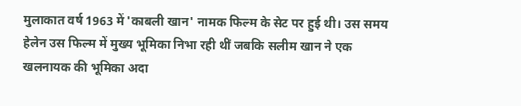मुलाकात वर्ष 1963 में 'काबली खान' नामक फिल्म के सेट पर हुई थी। उस समय हेलेन उस फिल्म में मुख्य भूमिका निभा रही थीं जबकि सलीम खान ने एक खलनायक की भूमिका अदा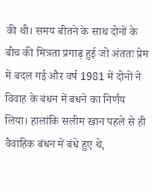की थी। समय बीतने के साथ दोनों के बीच की मित्रता प्रगाढ़ हुई जो अंततः प्रेम में बदल गई और वर्ष 1981 में दोनों ने विवाह के बंधन में बंधने का निर्णय लिया। हालांकि सलीम खान पहले से ही वैवाहिक बंधन में बंधे हुए थे,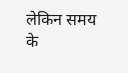लेकिन समय के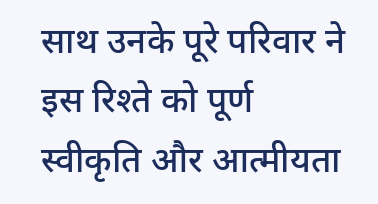साथ उनके पूरे परिवार ने इस रिश्ते को पूर्ण स्वीकृति और आत्मीयता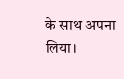के साथ अपना लिया।